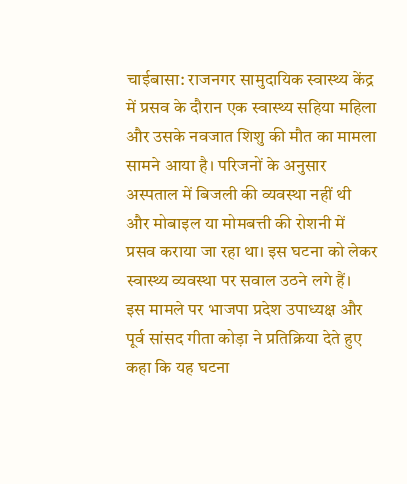चाईबासा: राजनगर सामुदायिक स्वास्थ्य केंद्र में प्रसव के दौरान एक स्वास्थ्य सहिया महिला और उसके नवजात शिशु की मौत का मामला सामने आया है। परिजनों के अनुसार अस्पताल में बिजली की व्यवस्था नहीं थी और मोबाइल या मोमबत्ती की रोशनी में प्रसव कराया जा रहा था। इस घटना को लेकर स्वास्थ्य व्यवस्था पर सवाल उठने लगे हैं।
इस मामले पर भाजपा प्रदेश उपाध्यक्ष और पूर्व सांसद गीता कोड़ा ने प्रतिक्रिया देते हुए कहा कि यह घटना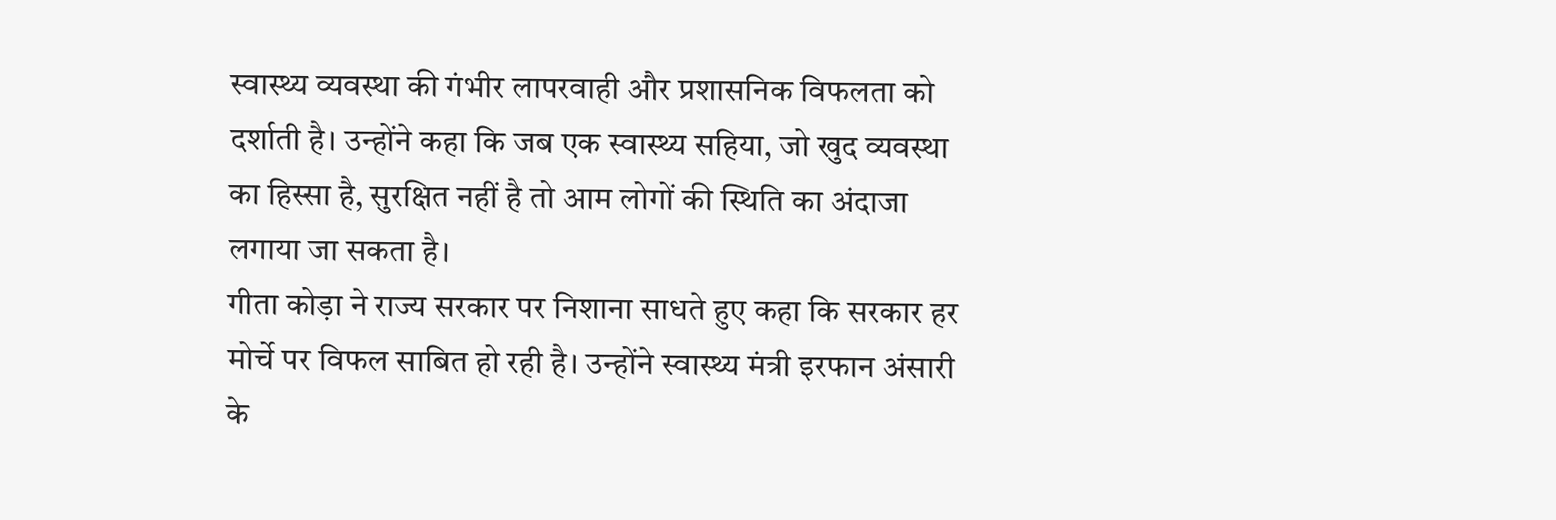स्वास्थ्य व्यवस्था की गंभीर लापरवाही और प्रशासनिक विफलता को दर्शाती है। उन्होंने कहा कि जब एक स्वास्थ्य सहिया, जो खुद व्यवस्था का हिस्सा है, सुरक्षित नहीं है तो आम लोगों की स्थिति का अंदाजा लगाया जा सकता है।
गीता कोड़ा ने राज्य सरकार पर निशाना साधते हुए कहा कि सरकार हर मोर्चे पर विफल साबित हो रही है। उन्होंने स्वास्थ्य मंत्री इरफान अंसारी के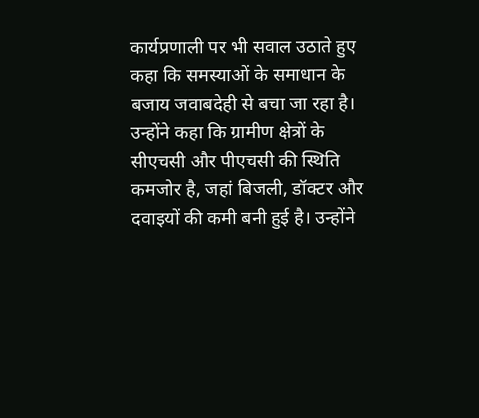कार्यप्रणाली पर भी सवाल उठाते हुए कहा कि समस्याओं के समाधान के बजाय जवाबदेही से बचा जा रहा है।
उन्होंने कहा कि ग्रामीण क्षेत्रों के सीएचसी और पीएचसी की स्थिति कमजोर है, जहां बिजली, डॉक्टर और दवाइयों की कमी बनी हुई है। उन्होंने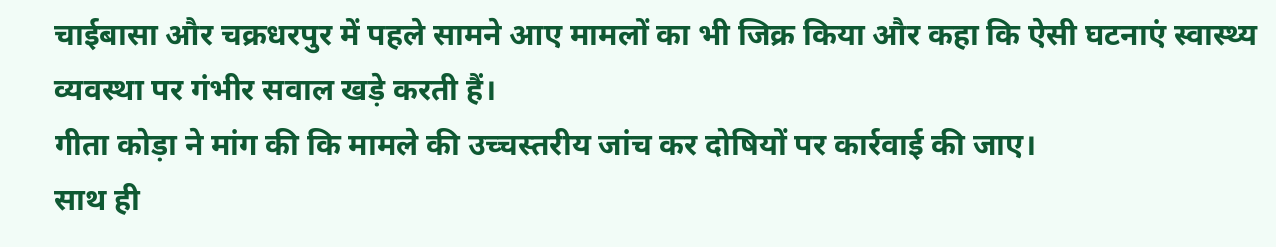चाईबासा और चक्रधरपुर में पहले सामने आए मामलों का भी जिक्र किया और कहा कि ऐसी घटनाएं स्वास्थ्य व्यवस्था पर गंभीर सवाल खड़े करती हैं।
गीता कोड़ा ने मांग की कि मामले की उच्चस्तरीय जांच कर दोषियों पर कार्रवाई की जाए।
साथ ही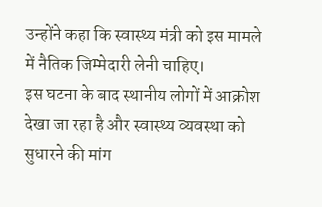उन्होंने कहा कि स्वास्थ्य मंत्री को इस मामले में नैतिक जिम्मेदारी लेनी चाहिए।
इस घटना के बाद स्थानीय लोगों में आक्रोश देखा जा रहा है और स्वास्थ्य व्यवस्था को सुधारने की मांग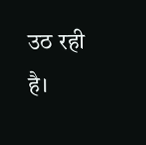उठ रही है।